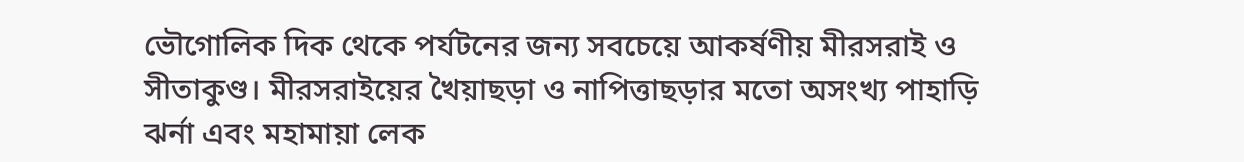ভৌগোলিক দিক থেকে পর্যটনের জন্য সবচেয়ে আকর্ষণীয় মীরসরাই ও সীতাকুণ্ড। মীরসরাইয়ের খৈয়াছড়া ও নাপিত্তাছড়ার মতো অসংখ্য পাহাড়ি ঝর্না এবং মহামায়া লেক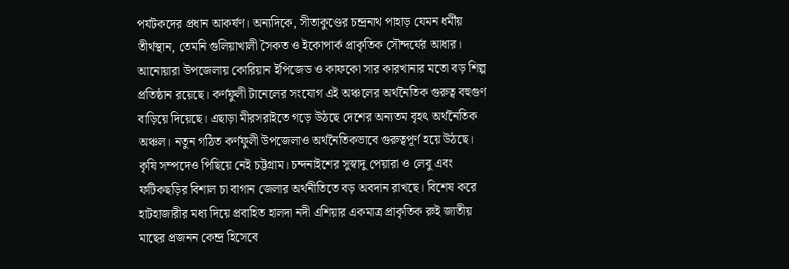পর্যটকদের প্রধান আকর্ষণ। অন্যদিকে, সীতাকুণ্ডের চন্দ্রনাথ পাহাড় যেমন ধর্মীয় তীর্থস্থান, তেমনি গুলিয়াখালী সৈকত ও ইকোপার্ক প্রাকৃতিক সৌন্দর্যের আধার।
আনোয়ারা উপজেলায় কোরিয়ান ইপিজেড ও কাফকো সার কারখানার মতো বড় শিল্প প্রতিষ্ঠান রয়েছে। কর্ণফুলী টানেলের সংযোগ এই অঞ্চলের অর্থনৈতিক গুরুত্ব বহুগুণ বাড়িয়ে দিয়েছে। এছাড়া মীরসরাইতে গড়ে উঠছে দেশের অন্যতম বৃহৎ অর্থনৈতিক অঞ্চল। নতুন গঠিত কর্ণফুলী উপজেলাও অর্থনৈতিকভাবে গুরুত্বপূর্ণ হয়ে উঠছে।
কৃষি সম্পদেও পিছিয়ে নেই চট্টগ্রাম। চন্দনাইশের সুস্বাদু পেয়ারা ও লেবু এবং ফটিকছড়ির বিশাল চা বাগান জেলার অর্থনীতিতে বড় অবদান রাখছে। বিশেষ করে হাটহাজারীর মধ্য দিয়ে প্রবাহিত হালদা নদী এশিয়ার একমাত্র প্রাকৃতিক রুই জাতীয় মাছের প্রজনন কেন্দ্র হিসেবে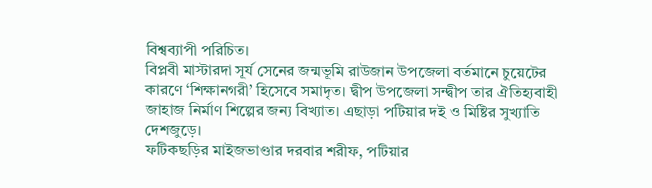বিশ্বব্যাপী পরিচিত।
বিপ্লবী মাস্টারদা সূর্য সেনের জন্মভূমি রাউজান উপজেলা বর্তমানে চুয়েটের কারণে ‘শিক্ষানগরী’ হিসেবে সমাদৃত। দ্বীপ উপজেলা সন্দ্বীপ তার ঐতিহ্যবাহী জাহাজ নির্মাণ শিল্পের জন্য বিখ্যাত। এছাড়া পটিয়ার দই ও মিষ্টির সুখ্যাতি দেশজুড়ে।
ফটিকছড়ির মাইজভাণ্ডার দরবার শরীফ, পটিয়ার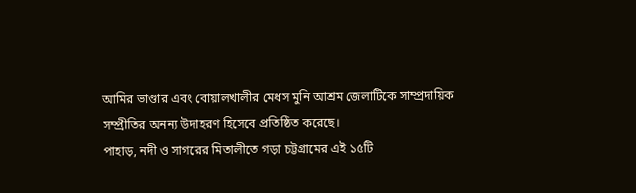আমির ভাণ্ডার এবং বোয়ালখালীর মেধস মুনি আশ্রম জেলাটিকে সাম্প্রদায়িক সম্প্রীতির অনন্য উদাহরণ হিসেবে প্রতিষ্ঠিত করেছে।
পাহাড়, নদী ও সাগরের মিতালীতে গড়া চট্টগ্রামের এই ১৫টি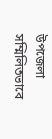উপজেলা সম্মিলিতভাবে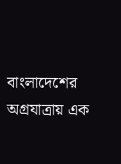বাংলাদেশের অগ্রযাত্রায় এক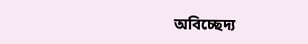অবিচ্ছেদ্য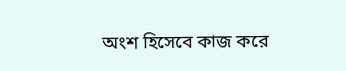অংশ হিসেবে কাজ করে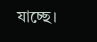যাচ্ছে।